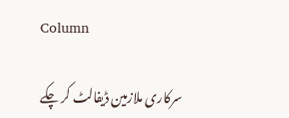Column

سرکاری ملازمین ڈیفالٹ کر چکے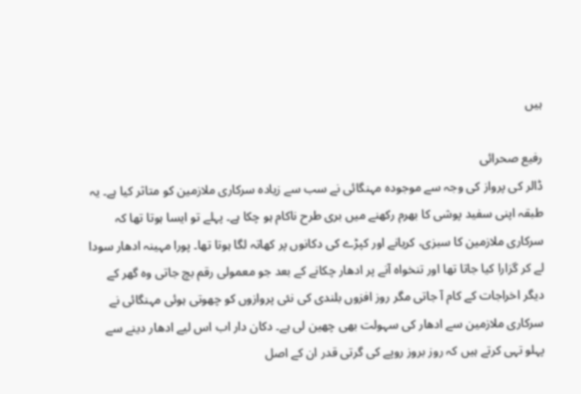ہیں

رفیع صحرائی
ڈالر کی پرواز کی وجہ سے موجودہ مہنگائی نے سب سے زیادہ سرکاری ملازمین کو متاثر کیا ہے۔ یہ طبقہ اپنی سفید پوشی کا بھرم رکھنے میں بری طرح ناکام ہو چکا ہے۔ پہلے تو ایسا ہوتا تھا کہ سرکاری ملازمین کا سبزی، کریانے اور کپڑے کی دکانوں پر کھاتہ لگا ہوتا تھا۔ پورا مہینہ ادھار سودا لے کر گزارا کیا جاتا تھا اور تنخواہ آنے پر ادھار چکانے کے بعد جو معمولی رقم بچ جاتی وہ گھر کے دیگر اخراجات کے کام آ جاتی مگر روز افزوں بلندی کی نئی پروازوں کو چھوتی ہوئی مہنگائی نے سرکاری ملازمین سے ادھار کی سہولت بھی چھین لی ہے۔ دکان دار اب اس لیے ادھار دینے سے پہلو تہی کرتے ہیں کہ روز بروز روپے کی گرتی قدر ان کے اصل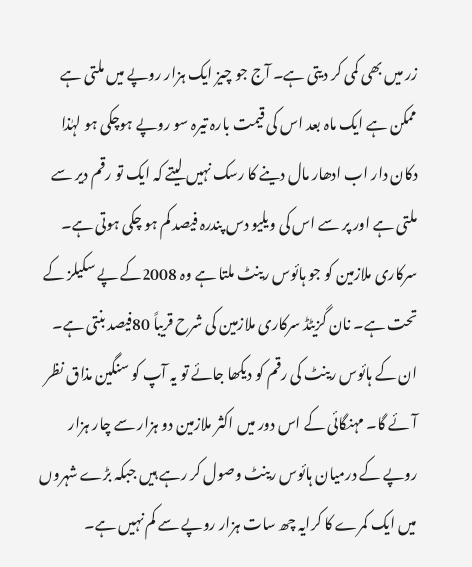زر میں بھی کمی کر دیتی ہے۔ آج جو چیز ایک ہزار روپے میں ملتی ہے ممکن ہے ایک ماہ بعد اس کی قیمت بارہ تیرہ سو روپے ہوچکی ہو لہٰذا دکان دار اب ادھار مال دینے کا رسک نہیں لیتے کہ ایک تو رقم دیر سے ملتی ہے اور پر سے اس کی ویلیو دس پندرہ فیصد کم ہو چکی ہوتی ہے۔
سرکاری ملازمین کو جو ہائوس رینٹ ملتا ہے وہ 2008کے پے سکیلز کے تحت ہے۔ نان گزیٹڈ سرکاری ملازمین کی شرح قریباً 80فیصد بنتی ہے۔ ان کے ہائوس رینٹ کی رقم کو دیکھا جائے تو یہ آپ کو سنگین مذاق نظر آئے گا۔ مہنگائی کے اس دور میں اکثر ملازمین دو ہزار سے چار ہزار روپے کے درمیان ہائوس رینٹ وصول کر رہے ہیں جبکہ بڑے شہروں میں ایک کمرے کا کرایہ چھ سات ہزار روپے سے کم نہیں ہے۔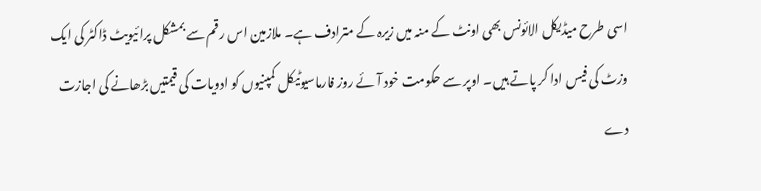اسی طرح میڈیکل الائونس بھی اونٹ کے منہ میں زیرہ کے مترادف ہے۔ ملازمین اس رقم سے بمشکل پرائیویٹ ڈاکٹر کی ایک وزٹ کی فیس ادا کر پاتے ہیں۔ اوپر سے حکومت خود آئے روز فارماسیوٹیکل کمپنیوں کو ادویات کی قیمتیں بڑھانے کی اجازت دے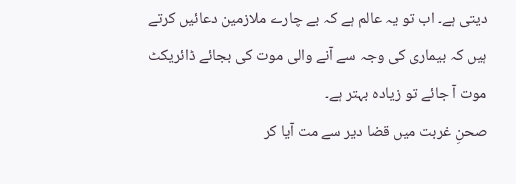دیتی ہے۔ اب تو یہ عالم ہے کہ بے چارے ملازمین دعائیں کرتے ہیں کہ بیماری کی وجہ سے آنے والی موت کی بجائے ڈائریکٹ موت آ جائے تو زیادہ بہتر ہے۔
صحنِ غربت میں قضا دیر سے مت آیا کر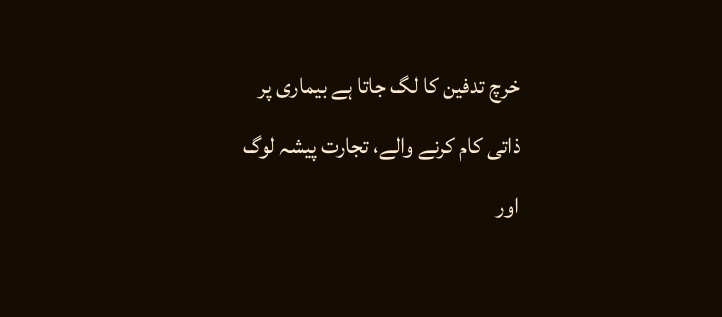خرچ تدفین کا لگ جاتا ہے بیماری پر
ذاتی کام کرنے والے، تجارت پیشہ لوگ اور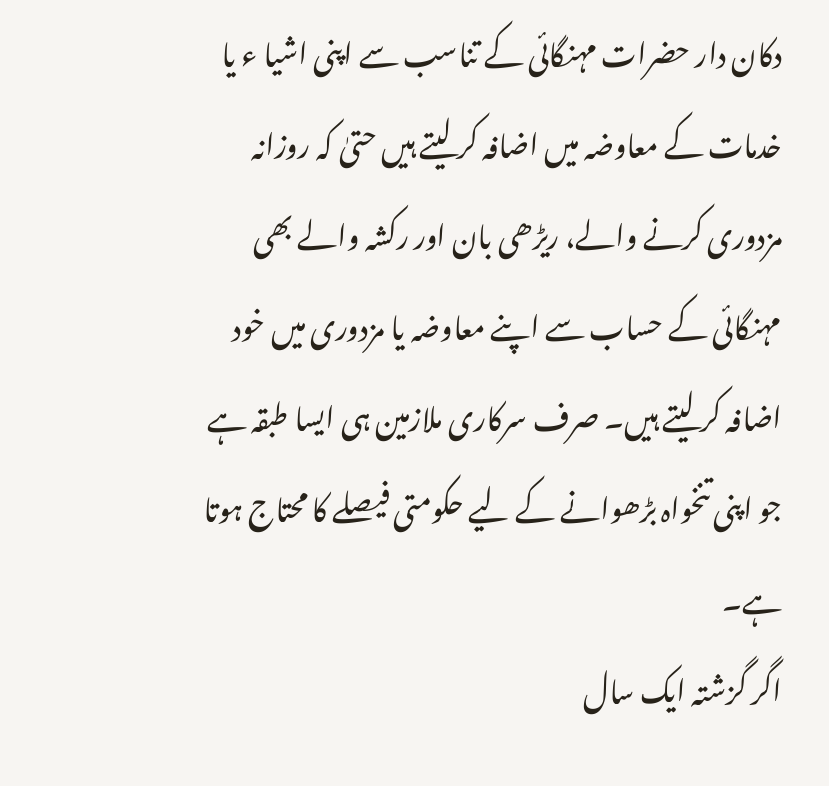دکان دار حضرات مہنگائی کے تناسب سے اپنی اشیا ء یا خدمات کے معاوضہ میں اضافہ کر لیتے ہیں حتیٰ کہ روزانہ مزدوری کرنے والے، ریڑھی بان اور رکشہ والے بھی مہنگائی کے حساب سے اپنے معاوضہ یا مزدوری میں خود اضافہ کر لیتے ہیں۔ صرف سرکاری ملازمین ہی ایسا طبقہ ہے جو اپنی تنخواہ بڑھوانے کے لیے حکومتی فیصلے کا محتاج ہوتا ہے۔
اگر گزشتہ ایک سال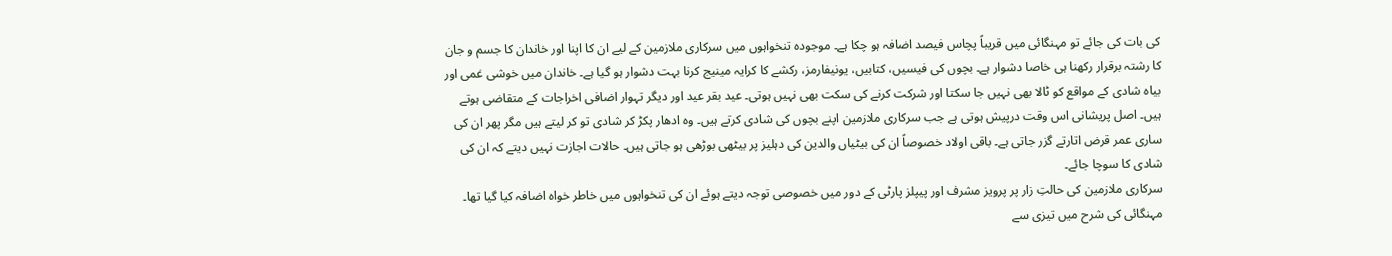کی بات کی جائے تو مہنگائی میں قریباً پچاس فیصد اضافہ ہو چکا ہے۔ موجودہ تنخواہوں میں سرکاری ملازمین کے لیے ان کا اپنا اور خاندان کا جسم و جان کا رشتہ برقرار رکھنا ہی خاصا دشوار ہے۔ بچوں کی فیسیں، کتابیں، یونیفارمز، رکشے کا کرایہ مینیج کرنا بہت دشوار ہو گیا ہے۔ خاندان میں خوشی غمی اور بیاہ شادی کے مواقع کو ٹالا بھی نہیں جا سکتا اور شرکت کرنے کی سکت بھی نہیں ہوتی۔ عید بقر عید اور دیگر تہوار اضافی اخراجات کے متقاضی ہوتے ہیں۔ اصل پریشانی اس وقت درپیش ہوتی ہے جب سرکاری ملازمین اپنے بچوں کی شادی کرتے ہیں۔ وہ ادھار پکڑ کر شادی تو کر لیتے ہیں مگر پھر ان کی ساری عمر قرض اتارتے گزر جاتی ہے۔ باقی اولاد خصوصاً ان کی بیٹیاں والدین کی دہلیز پر بیٹھی بوڑھی ہو جاتی ہیں۔ حالات اجازت نہیں دیتے کہ ان کی شادی کا سوچا جائے۔
سرکاری ملازمین کی حالتِ زار پر پرویز مشرف اور پیپلز پارٹی کے دور میں خصوصی توجہ دیتے ہوئے ان کی تنخواہوں میں خاطر خواہ اضافہ کیا گیا تھا۔ مہنگائی کی شرح میں تیزی سے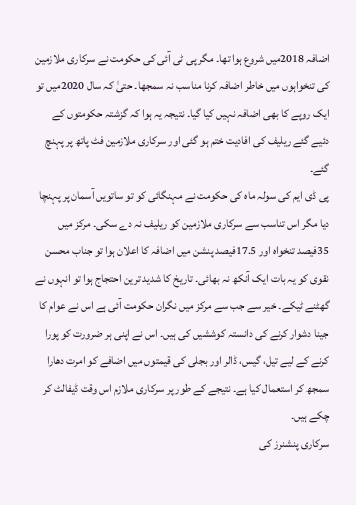اضافہ 2018میں شروع ہوا تھا۔ مگر پی ٹی آئی کی حکومت نے سرکاری ملازمین کی تنخواہوں میں خاطر اضافہ کرنا مناسب نہ سمجھا۔ حتیٰ کہ سال 2020میں تو ایک روپے کا بھی اضافہ نہیں کیا گیا۔ نتیجہ یہ ہوا کہ گزشتہ حکومتوں کے دئیے گئے ریلیف کی افادیت ختم ہو گئی اور سرکاری ملازمین فٹ پاتھ پر پہنچ گئے۔
پی ڈی ایم کی سولہ ماہ کی حکومت نے مہنگائی کو تو ساتویں آسمان پر پہنچا دیا مگر اس تناسب سے سرکاری ملازمین کو ریلیف نہ دے سکی۔ مرکز میں 35فیصد تنخواہ اور 17.5فیصد پنشن میں اضافہ کا اعلان ہوا تو جناب محسن نقوی کو یہ بات ایک آنکھ نہ بھائی۔ تاریخ کا شدید ترین احتجاج ہوا تو انہوں نے گھٹنے ٹیکے۔ خیر سے جب سے مرکز میں نگران حکومت آئی ہے اس نے عوام کا جینا دشوار کرنے کی دانستہ کوششیں کی ہیں۔ اس نے اپنی ہر ضرورت کو پورا کرنے کے لیے تیل، گیس، ڈالر اور بجلی کی قیمتوں میں اضافے کو امرت دھارا سمجھ کر استعمال کیا ہے۔ نتیجے کے طور پر سرکاری ملازم اس وقت ڈیفالٹ کر چکے ہیں۔
سرکاری پنشنرز کی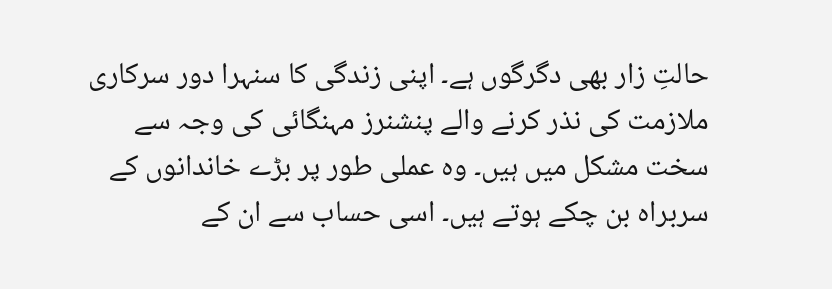حالتِ زار بھی دگرگوں ہے۔ اپنی زندگی کا سنہرا دور سرکاری ملازمت کی نذر کرنے والے پنشنرز مہنگائی کی وجہ سے سخت مشکل میں ہیں۔ وہ عملی طور پر بڑے خاندانوں کے سربراہ بن چکے ہوتے ہیں۔ اسی حساب سے ان کے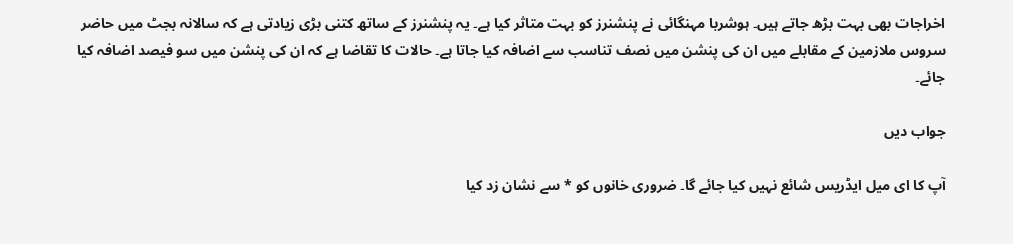اخراجات بھی بہت بڑھ جاتے ہیں۔ ہوشربا مہنگائی نے پنشنرز کو بہت متاثر کیا ہے۔ یہ پنشنرز کے ساتھ کتنی بڑی زیادتی ہے کہ سالانہ بجٹ میں حاضر سروس ملازمین کے مقابلے میں ان کی پنشن میں نصف تناسب سے اضافہ کیا جاتا ہے۔ حالات کا تقاضا ہے کہ ان کی پنشن میں سو فیصد اضافہ کیا جائے۔

جواب دیں

آپ کا ای میل ایڈریس شائع نہیں کیا جائے گا۔ ضروری خانوں کو * سے نشان زد کیا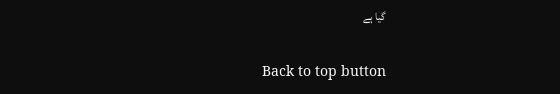گیا ہے

Back to top button